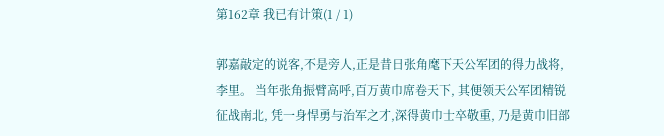第162章 我已有计策(1 / 1)

郭嘉敲定的说客,不是旁人,正是昔日张角麾下天公军团的得力战将,李里。 当年张角振臂高呼,百万黄巾席卷天下, 其便领天公军团精锐征战南北, 凭一身悍勇与治军之才,深得黄巾士卒敬重, 乃是黄巾旧部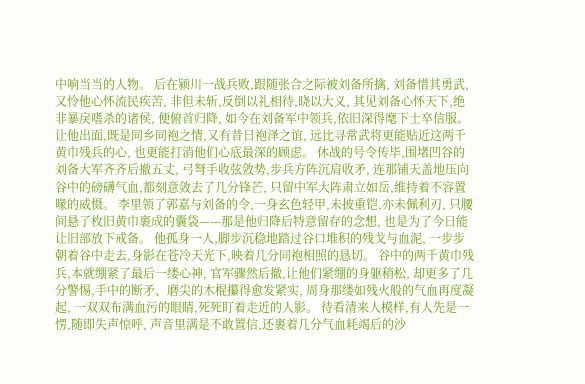中响当当的人物。 后在颍川一战兵败,跟随张合之际被刘备所擒, 刘备惜其勇武,又怜他心怀流民疾苦, 非但未斩,反倒以礼相待,晓以大义, 其见刘备心怀天下,绝非暴戾嗜杀的诸侯, 便俯首归降, 如今在刘备军中领兵,依旧深得麾下士卒信服。 让他出面,既是同乡同袍之情,又有昔日袍泽之谊, 远比寻常武将更能贴近这两千黄巾残兵的心, 也更能打消他们心底最深的顾虑。 休战的号令传毕,围堵凹谷的刘备大军齐齐后撤五丈, 弓弩手收弦敛势,步兵方阵沉肩收矛, 连那铺天盖地压向谷中的磅礴气血,都刻意敛去了几分锋芒, 只留中军大阵肃立如岳,维持着不容置喙的威慑。 李里领了郭嘉与刘备的令,一身玄色轻甲,未披重铠,亦未佩利刃, 只腰间悬了枚旧黄巾裹成的囊袋——那是他归降后特意留存的念想, 也是为了今日能让旧部放下戒备。 他孤身一人,脚步沉稳地踏过谷口堆积的残戈与血泥, 一步步朝着谷中走去,身影在苍冷天光下,映着几分同袍相照的恳切。 谷中的两千黄巾残兵,本就绷紧了最后一缕心神, 官军骤然后撤,让他们紧绷的身躯稍松, 却更多了几分警惕,手中的断矛、磨尖的木棍攥得愈发紧实, 周身那缕如残火般的气血再度凝起, 一双双布满血污的眼睛,死死盯着走近的人影。 待看清来人模样,有人先是一愣,随即失声惊呼, 声音里满是不敢置信,还裹着几分气血耗竭后的沙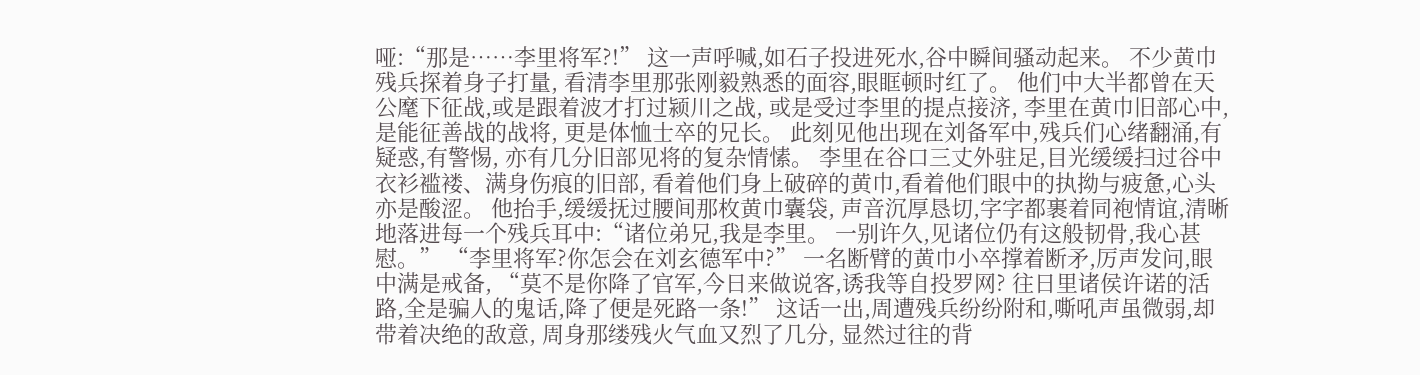哑:“那是……李里将军?!” 这一声呼喊,如石子投进死水,谷中瞬间骚动起来。 不少黄巾残兵探着身子打量, 看清李里那张刚毅熟悉的面容,眼眶顿时红了。 他们中大半都曾在天公麾下征战,或是跟着波才打过颍川之战, 或是受过李里的提点接济, 李里在黄巾旧部心中,是能征善战的战将, 更是体恤士卒的兄长。 此刻见他出现在刘备军中,残兵们心绪翻涌,有疑惑,有警惕, 亦有几分旧部见将的复杂情愫。 李里在谷口三丈外驻足,目光缓缓扫过谷中衣衫褴褛、满身伤痕的旧部, 看着他们身上破碎的黄巾,看着他们眼中的执拗与疲惫,心头亦是酸涩。 他抬手,缓缓抚过腰间那枚黄巾囊袋, 声音沉厚恳切,字字都裹着同袍情谊,清晰地落进每一个残兵耳中:“诸位弟兄,我是李里。 一别许久,见诸位仍有这般韧骨,我心甚慰。” “李里将军?你怎会在刘玄德军中?” 一名断臂的黄巾小卒撑着断矛,厉声发问,眼中满是戒备, “莫不是你降了官军,今日来做说客,诱我等自投罗网? 往日里诸侯许诺的活路,全是骗人的鬼话,降了便是死路一条!” 这话一出,周遭残兵纷纷附和,嘶吼声虽微弱,却带着决绝的敌意, 周身那缕残火气血又烈了几分, 显然过往的背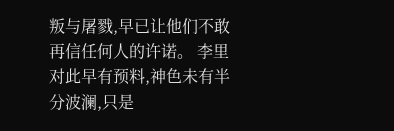叛与屠戮,早已让他们不敢再信任何人的许诺。 李里对此早有预料,神色未有半分波澜,只是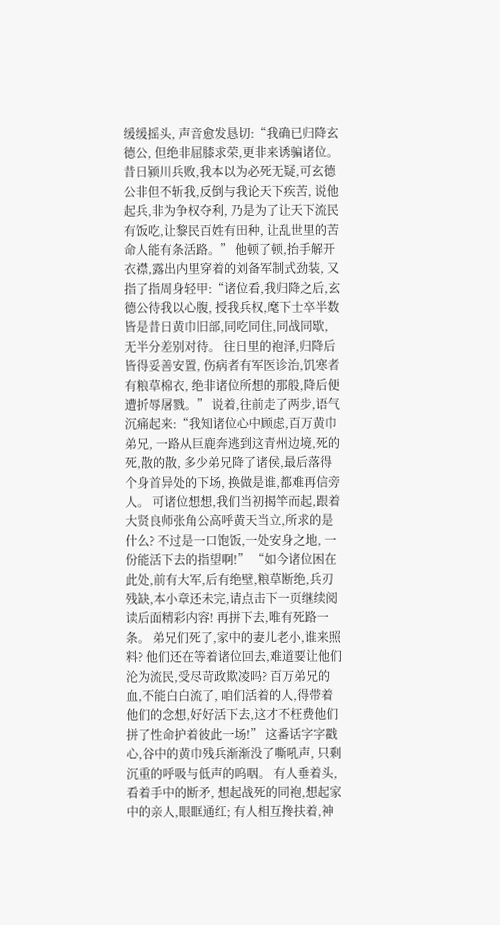缓缓摇头, 声音愈发恳切:“我确已归降玄德公, 但绝非屈膝求荣,更非来诱骗诸位。 昔日颍川兵败,我本以为必死无疑,可玄德公非但不斩我,反倒与我论天下疾苦, 说他起兵,非为争权夺利, 乃是为了让天下流民有饭吃,让黎民百姓有田种, 让乱世里的苦命人能有条活路。” 他顿了顿,抬手解开衣襟,露出内里穿着的刘备军制式劲装, 又指了指周身轻甲:“诸位看,我归降之后,玄德公待我以心腹, 授我兵权,麾下士卒半数皆是昔日黄巾旧部,同吃同住,同战同歇, 无半分差别对待。 往日里的袍泽,归降后皆得妥善安置, 伤病者有军医诊治,饥寒者有粮草棉衣, 绝非诸位所想的那般,降后便遭折辱屠戮。” 说着,往前走了两步,语气沉痛起来:“我知诸位心中顾虑,百万黄巾弟兄, 一路从巨鹿奔逃到这青州边境,死的死,散的散, 多少弟兄降了诸侯,最后落得个身首异处的下场, 换做是谁,都难再信旁人。 可诸位想想,我们当初揭竿而起,跟着大贤良师张角公高呼黄天当立,所求的是什么? 不过是一口饱饭,一处安身之地, 一份能活下去的指望啊!” “如今诸位困在此处,前有大军,后有绝壁,粮草断绝,兵刃残缺,本小章还未完,请点击下一页继续阅读后面精彩内容! 再拼下去,唯有死路一条。 弟兄们死了,家中的妻儿老小,谁来照料? 他们还在等着诸位回去,难道要让他们沦为流民,受尽苛政欺凌吗? 百万弟兄的血,不能白白流了, 咱们活着的人,得带着他们的念想,好好活下去,这才不枉费他们拼了性命护着彼此一场!” 这番话字字戳心,谷中的黄巾残兵渐渐没了嘶吼声, 只剩沉重的呼吸与低声的呜咽。 有人垂着头,看着手中的断矛, 想起战死的同袍,想起家中的亲人,眼眶通红; 有人相互搀扶着,神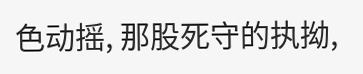色动摇, 那股死守的执拗,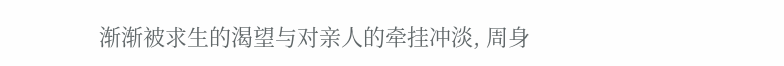渐渐被求生的渴望与对亲人的牵挂冲淡, 周身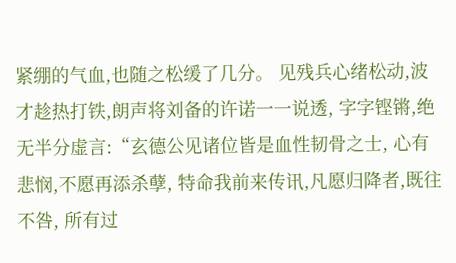紧绷的气血,也随之松缓了几分。 见残兵心绪松动,波才趁热打铁,朗声将刘备的许诺一一说透, 字字铿锵,绝无半分虚言:“玄德公见诸位皆是血性韧骨之士, 心有悲悯,不愿再添杀孽, 特命我前来传讯,凡愿归降者,既往不咎, 所有过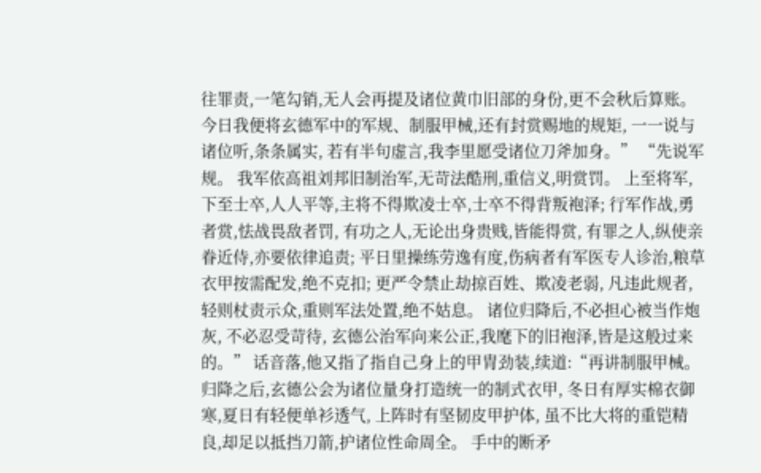往罪责,一笔勾销,无人会再提及诸位黄巾旧部的身份,更不会秋后算账。 今日我便将玄德军中的军规、制服甲械,还有封赏赐地的规矩, 一一说与诸位听,条条属实, 若有半句虚言,我李里愿受诸位刀斧加身。” “先说军规。 我军依高祖刘邦旧制治军,无苛法酷刑,重信义,明赏罚。 上至将军,下至士卒,人人平等,主将不得欺凌士卒,士卒不得背叛袍泽; 行军作战,勇者赏,怯战畏敌者罚, 有功之人,无论出身贵贱,皆能得赏, 有罪之人,纵使亲眷近侍,亦要依律追责; 平日里操练劳逸有度,伤病者有军医专人诊治,粮草衣甲按需配发,绝不克扣; 更严令禁止劫掠百姓、欺凌老弱, 凡违此规者,轻则杖责示众,重则军法处置,绝不姑息。 诸位归降后,不必担心被当作炮灰, 不必忍受苛待, 玄德公治军向来公正,我麾下的旧袍泽,皆是这般过来的。” 话音落,他又指了指自己身上的甲胄劲装,续道:“再讲制服甲械。 归降之后,玄德公会为诸位量身打造统一的制式衣甲, 冬日有厚实棉衣御寒,夏日有轻便单衫透气, 上阵时有坚韧皮甲护体, 虽不比大将的重铠精良,却足以抵挡刀箭,护诸位性命周全。 手中的断矛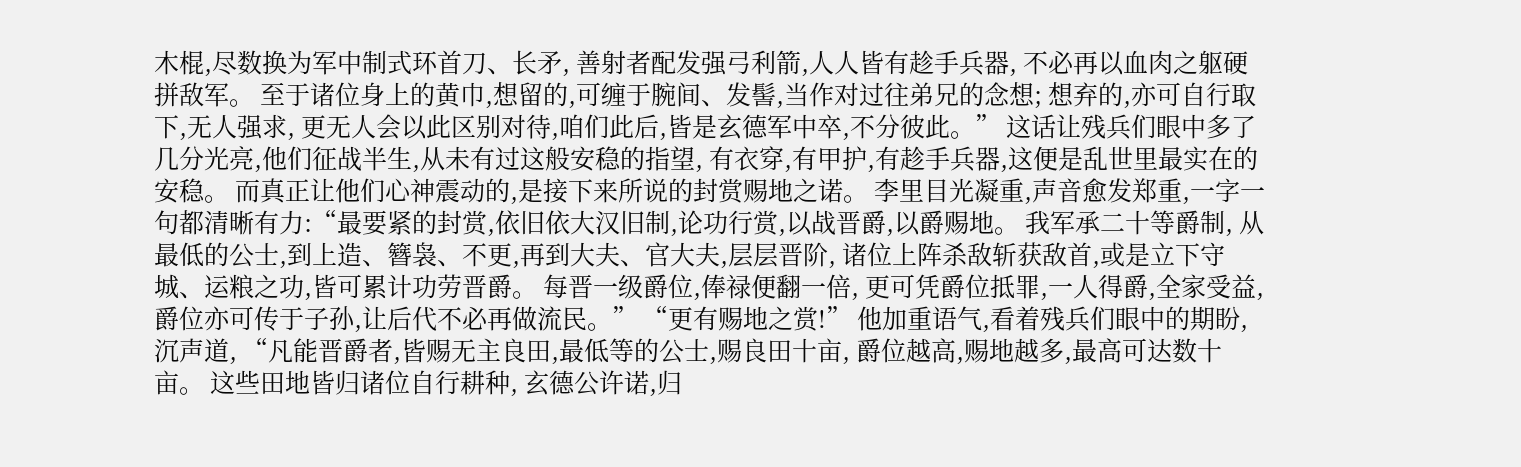木棍,尽数换为军中制式环首刀、长矛, 善射者配发强弓利箭,人人皆有趁手兵器, 不必再以血肉之躯硬拼敌军。 至于诸位身上的黄巾,想留的,可缠于腕间、发髻,当作对过往弟兄的念想; 想弃的,亦可自行取下,无人强求, 更无人会以此区别对待,咱们此后,皆是玄德军中卒,不分彼此。” 这话让残兵们眼中多了几分光亮,他们征战半生,从未有过这般安稳的指望, 有衣穿,有甲护,有趁手兵器,这便是乱世里最实在的安稳。 而真正让他们心神震动的,是接下来所说的封赏赐地之诺。 李里目光凝重,声音愈发郑重,一字一句都清晰有力:“最要紧的封赏,依旧依大汉旧制,论功行赏,以战晋爵,以爵赐地。 我军承二十等爵制, 从最低的公士,到上造、簪袅、不更,再到大夫、官大夫,层层晋阶, 诸位上阵杀敌斩获敌首,或是立下守城、运粮之功,皆可累计功劳晋爵。 每晋一级爵位,俸禄便翻一倍, 更可凭爵位抵罪,一人得爵,全家受益, 爵位亦可传于子孙,让后代不必再做流民。” “更有赐地之赏!” 他加重语气,看着残兵们眼中的期盼,沉声道, “凡能晋爵者,皆赐无主良田,最低等的公士,赐良田十亩, 爵位越高,赐地越多,最高可达数十亩。 这些田地皆归诸位自行耕种, 玄德公许诺,归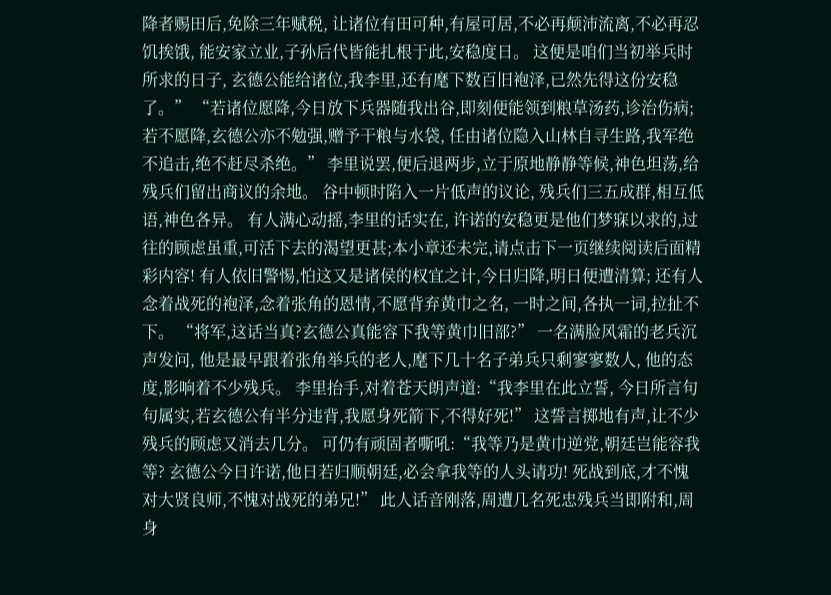降者赐田后,免除三年赋税, 让诸位有田可种,有屋可居,不必再颠沛流离,不必再忍饥挨饿, 能安家立业,子孙后代皆能扎根于此,安稳度日。 这便是咱们当初举兵时所求的日子, 玄德公能给诸位,我李里,还有麾下数百旧袍泽,已然先得这份安稳了。” “若诸位愿降,今日放下兵器随我出谷,即刻便能领到粮草汤药,诊治伤病; 若不愿降,玄德公亦不勉强,赠予干粮与水袋, 任由诸位隐入山林自寻生路,我军绝不追击,绝不赶尽杀绝。” 李里说罢,便后退两步,立于原地静静等候,神色坦荡,给残兵们留出商议的余地。 谷中顿时陷入一片低声的议论, 残兵们三五成群,相互低语,神色各异。 有人满心动摇,李里的话实在, 许诺的安稳更是他们梦寐以求的,过往的顾虑虽重,可活下去的渴望更甚;本小章还未完,请点击下一页继续阅读后面精彩内容! 有人依旧警惕,怕这又是诸侯的权宜之计,今日归降,明日便遭清算; 还有人念着战死的袍泽,念着张角的恩情,不愿背弃黄巾之名, 一时之间,各执一词,拉扯不下。 “将军,这话当真?玄德公真能容下我等黄巾旧部?” 一名满脸风霜的老兵沉声发问, 他是最早跟着张角举兵的老人,麾下几十名子弟兵只剩寥寥数人, 他的态度,影响着不少残兵。 李里抬手,对着苍天朗声道:“我李里在此立誓, 今日所言句句属实,若玄德公有半分违背,我愿身死箭下,不得好死!” 这誓言掷地有声,让不少残兵的顾虑又消去几分。 可仍有顽固者嘶吼:“我等乃是黄巾逆党,朝廷岂能容我等? 玄德公今日许诺,他日若归顺朝廷,必会拿我等的人头请功! 死战到底,才不愧对大贤良师,不愧对战死的弟兄!” 此人话音刚落,周遭几名死忠残兵当即附和,周身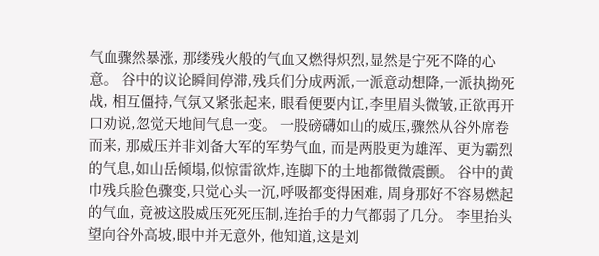气血骤然暴涨, 那缕残火般的气血又燃得炽烈,显然是宁死不降的心意。 谷中的议论瞬间停滞,残兵们分成两派,一派意动想降,一派执拗死战, 相互僵持,气氛又紧张起来, 眼看便要内讧,李里眉头微皱,正欲再开口劝说,忽觉天地间气息一变。 一股磅礴如山的威压,骤然从谷外席卷而来, 那威压并非刘备大军的军势气血, 而是两股更为雄浑、更为霸烈的气息,如山岳倾塌,似惊雷欲炸,连脚下的土地都微微震颤。 谷中的黄巾残兵脸色骤变,只觉心头一沉,呼吸都变得困难, 周身那好不容易燃起的气血, 竟被这股威压死死压制,连抬手的力气都弱了几分。 李里抬头望向谷外高坡,眼中并无意外, 他知道,这是刘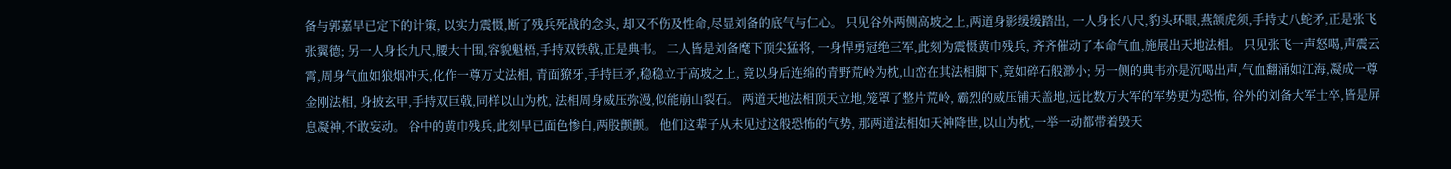备与郭嘉早已定下的计策, 以实力震慑,断了残兵死战的念头, 却又不伤及性命,尽显刘备的底气与仁心。 只见谷外两侧高坡之上,两道身影缓缓踏出, 一人身长八尺,豹头环眼,燕颔虎须,手持丈八蛇矛,正是张飞张翼德; 另一人身长九尺,腰大十围,容貌魁梧,手持双铁戟,正是典韦。 二人皆是刘备麾下顶尖猛将, 一身悍勇冠绝三军,此刻为震慑黄巾残兵, 齐齐催动了本命气血,施展出天地法相。 只见张飞一声怒喝,声震云霄,周身气血如狼烟冲天,化作一尊万丈法相, 青面獠牙,手持巨矛,稳稳立于高坡之上, 竟以身后连绵的青野荒岭为枕,山峦在其法相脚下,竟如碎石般渺小; 另一侧的典韦亦是沉喝出声,气血翻涌如江海,凝成一尊金刚法相, 身披玄甲,手持双巨戟,同样以山为枕, 法相周身威压弥漫,似能崩山裂石。 两道天地法相顶天立地,笼罩了整片荒岭, 霸烈的威压铺天盖地,远比数万大军的军势更为恐怖, 谷外的刘备大军士卒,皆是屏息凝神,不敢妄动。 谷中的黄巾残兵,此刻早已面色惨白,两股颤颤。 他们这辈子从未见过这般恐怖的气势, 那两道法相如天神降世,以山为枕,一举一动都带着毁天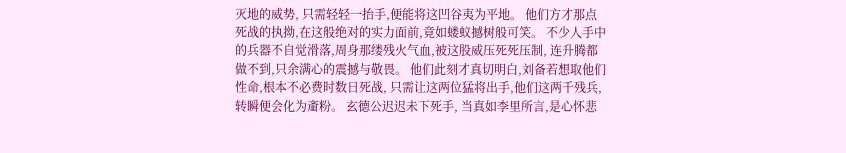灭地的威势, 只需轻轻一抬手,便能将这凹谷夷为平地。 他们方才那点死战的执拗,在这般绝对的实力面前,竟如蝼蚁撼树般可笑。 不少人手中的兵器不自觉滑落,周身那缕残火气血,被这股威压死死压制, 连升腾都做不到,只余满心的震撼与敬畏。 他们此刻才真切明白,刘备若想取他们性命,根本不必费时数日死战, 只需让这两位猛将出手,他们这两千残兵,转瞬便会化为齑粉。 玄德公迟迟未下死手, 当真如李里所言,是心怀悲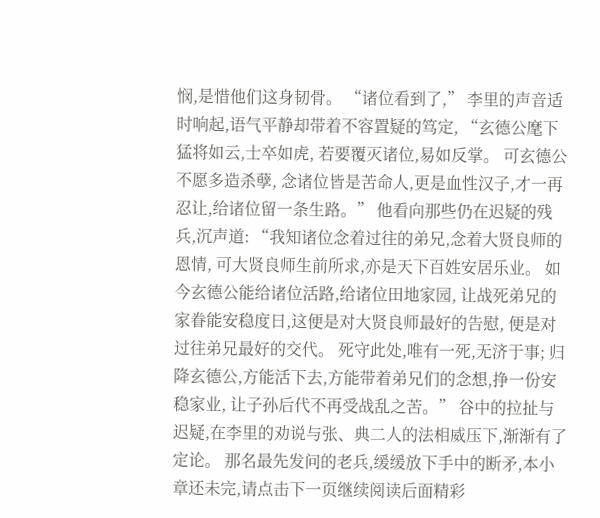悯,是惜他们这身韧骨。 “诸位看到了,” 李里的声音适时响起,语气平静却带着不容置疑的笃定, “玄德公麾下猛将如云,士卒如虎, 若要覆灭诸位,易如反掌。 可玄德公不愿多造杀孽, 念诸位皆是苦命人,更是血性汉子,才一再忍让,给诸位留一条生路。” 他看向那些仍在迟疑的残兵,沉声道: “我知诸位念着过往的弟兄,念着大贤良师的恩情, 可大贤良师生前所求,亦是天下百姓安居乐业。 如今玄德公能给诸位活路,给诸位田地家园, 让战死弟兄的家眷能安稳度日,这便是对大贤良师最好的告慰, 便是对过往弟兄最好的交代。 死守此处,唯有一死,无济于事; 归降玄德公,方能活下去,方能带着弟兄们的念想,挣一份安稳家业, 让子孙后代不再受战乱之苦。” 谷中的拉扯与迟疑,在李里的劝说与张、典二人的法相威压下,渐渐有了定论。 那名最先发问的老兵,缓缓放下手中的断矛,本小章还未完,请点击下一页继续阅读后面精彩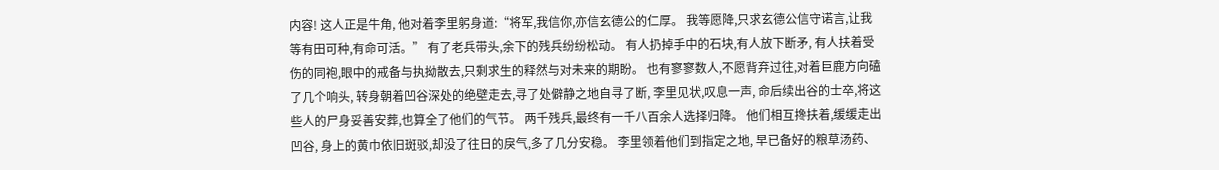内容! 这人正是牛角, 他对着李里躬身道:“将军,我信你,亦信玄德公的仁厚。 我等愿降,只求玄德公信守诺言,让我等有田可种,有命可活。” 有了老兵带头,余下的残兵纷纷松动。 有人扔掉手中的石块,有人放下断矛, 有人扶着受伤的同袍,眼中的戒备与执拗散去,只剩求生的释然与对未来的期盼。 也有寥寥数人,不愿背弃过往,对着巨鹿方向磕了几个响头, 转身朝着凹谷深处的绝壁走去,寻了处僻静之地自寻了断, 李里见状,叹息一声, 命后续出谷的士卒,将这些人的尸身妥善安葬,也算全了他们的气节。 两千残兵,最终有一千八百余人选择归降。 他们相互搀扶着,缓缓走出凹谷, 身上的黄巾依旧斑驳,却没了往日的戾气,多了几分安稳。 李里领着他们到指定之地, 早已备好的粮草汤药、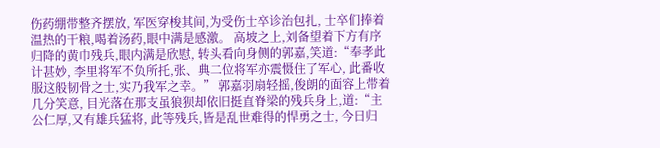伤药绷带整齐摆放, 军医穿梭其间,为受伤士卒诊治包扎, 士卒们捧着温热的干粮,喝着汤药,眼中满是感激。 高坡之上,刘备望着下方有序归降的黄巾残兵,眼内满是欣慰, 转头看向身侧的郭嘉,笑道:“奉孝此计甚妙, 李里将军不负所托,张、典二位将军亦震慑住了军心, 此番收服这般韧骨之士,实乃我军之幸。” 郭嘉羽扇轻摇,俊朗的面容上带着几分笑意, 目光落在那支虽狼狈却依旧挺直脊梁的残兵身上,道:“主公仁厚,又有雄兵猛将, 此等残兵,皆是乱世难得的悍勇之士, 今日归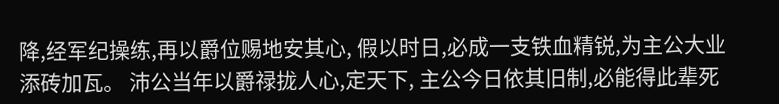降,经军纪操练,再以爵位赐地安其心, 假以时日,必成一支铁血精锐,为主公大业添砖加瓦。 沛公当年以爵禄拢人心,定天下, 主公今日依其旧制,必能得此辈死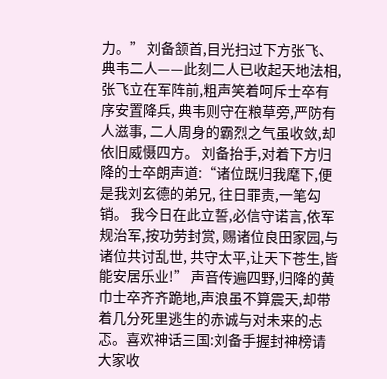力。” 刘备颔首,目光扫过下方张飞、典韦二人——此刻二人已收起天地法相, 张飞立在军阵前,粗声笑着呵斥士卒有序安置降兵, 典韦则守在粮草旁,严防有人滋事, 二人周身的霸烈之气虽收敛,却依旧威慑四方。 刘备抬手,对着下方归降的士卒朗声道:“诸位既归我麾下,便是我刘玄德的弟兄, 往日罪责,一笔勾销。 我今日在此立誓,必信守诺言,依军规治军,按功劳封赏, 赐诸位良田家园,与诸位共讨乱世, 共守太平,让天下苍生,皆能安居乐业!” 声音传遍四野,归降的黄巾士卒齐齐跪地,声浪虽不算震天,却带着几分死里逃生的赤诚与对未来的忐忑。喜欢神话三国:刘备手握封神榜请大家收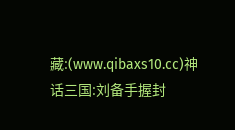藏:(www.qibaxs10.cc)神话三国:刘备手握封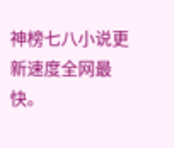神榜七八小说更新速度全网最快。